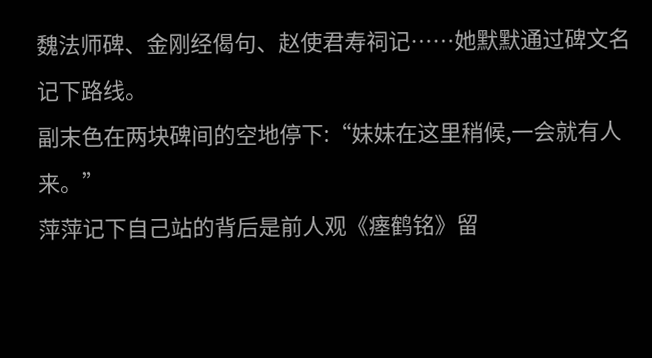魏法师碑、金刚经偈句、赵使君寿祠记……她默默通过碑文名记下路线。
副末色在两块碑间的空地停下:“妹妹在这里稍候,一会就有人来。”
萍萍记下自己站的背后是前人观《瘗鹤铭》留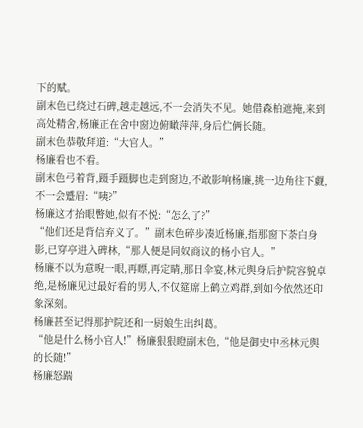下的赋。
副末色已绕过石碑,越走越远,不一会消失不见。她借森柏遮掩,来到高处精舍,杨廉正在舍中窗边俯瞰萍萍,身后伫俩长随。
副末色恭敬拜道:“大官人。”
杨廉看也不看。
副末色弓着背,蹑手蹑脚也走到窗边,不敢影响杨廉,挑一边角往下觑,不一会蹙眉:“咦?”
杨廉这才抬眼瞥她,似有不悦:“怎么了?”
“他们还是背信弃义了。”副末色碎步凑近杨廉,指那窗下荼白身影,已穿亭进入碑林,“那人便是同奴商议的杨小官人。”
杨廉不以为意晲一眼,再瞟,再定睛,那日伞宴,林元舆身后护院容貌卓绝,是杨廉见过最好看的男人,不仅筵席上鹤立鸡群,到如今依然还印象深刻。
杨廉甚至记得那护院还和一厨娘生出纠葛。
“他是什么杨小官人!”杨廉狠狠瞪副末色,“他是御史中丞林元舆的长随!”
杨廉怒踹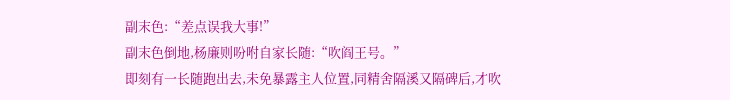副末色:“差点误我大事!”
副末色倒地,杨廉则吩咐自家长随:“吹阎王号。”
即刻有一长随跑出去,未免暴露主人位置,同精舍隔溪又隔碑后,才吹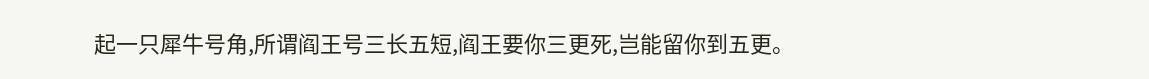起一只犀牛号角,所谓阎王号三长五短,阎王要你三更死,岂能留你到五更。